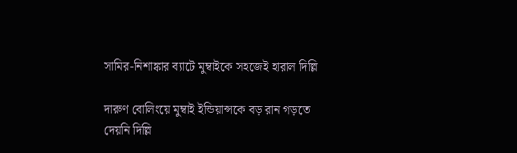সামির-নিশাঙ্কার ব্যাটে মুম্বাইকে সহজেই হারাল দিল্লি

দারুণ বোলিংয়ে মুম্বাই ইন্ডিয়ান্সকে বড় রান গড়তে দেয়নি দিল্লি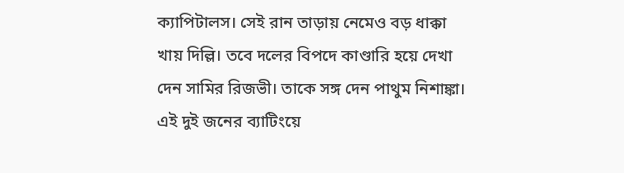ক্যাপিটালস। সেই রান তাড়ায় নেমেও বড় ধাক্কা খায় দিল্লি। তবে দলের বিপদে কাণ্ডারি হয়ে দেখা দেন সামির রিজভী। তাকে সঙ্গ দেন পাথুম নিশাঙ্কা। এই দুই জনের ব্যাটিংয়ে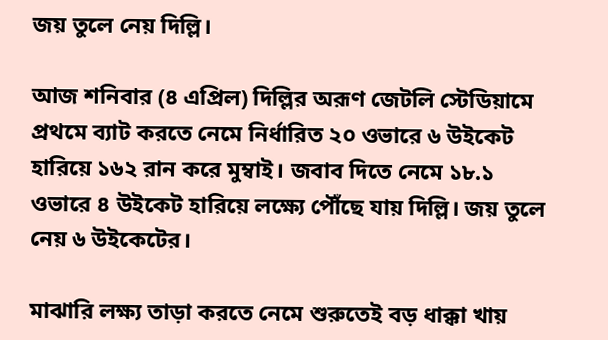জয় তুলে নেয় দিল্লি।

আজ শনিবার (৪ এপ্রিল) দিল্লির অরূণ জেটলি স্টেডিয়ামে প্রথমে ব্যাট করতে নেমে নির্ধারিত ২০ ওভারে ৬ উইকেট হারিয়ে ১৬২ রান করে মুম্বাই। জবাব দিতে নেমে ১৮.১ ওভারে ৪ উইকেট হারিয়ে লক্ষ্যে পৌঁছে যায় দিল্লি। জয় তুলে নেয় ৬ উইকেটের।

মাঝারি লক্ষ্য তাড়া করতে নেমে শুরুতেই বড় ধাক্কা খায়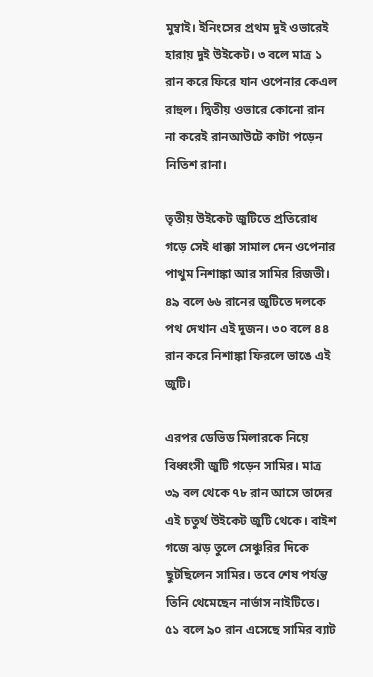মুম্বাই। ইনিংসের প্রথম দুই ওভারেই হারায় দুই উইকেট। ৩ বলে মাত্র ১ রান করে ফিরে যান ওপেনার কেএল রাহুল। দ্বিতীয় ওভারে কোনো রান না করেই রানআউটে কাটা পড়েন নিতিশ রানা।

তৃতীয় উইকেট জুটিতে প্রতিরোধ গড়ে সেই ধাক্কা সামাল দেন ওপেনার পাথুম নিশাঙ্কা আর সামির রিজভী। ৪৯ বলে ৬৬ রানের জুটিতে দলকে পথ দেখান এই দুজন। ৩০ বলে ৪৪ রান করে নিশাঙ্কা ফিরলে ভাঙে এই জুটি।

এরপর ডেভিড মিলারকে নিয়ে বিধ্বংসী জুটি গড়েন সামির। মাত্র ৩৯ বল থেকে ৭৮ রান আসে তাদের এই চতুর্থ উইকেট জুটি থেকে। বাইশ গজে ঝড় তুলে সেঞ্চুরির দিকে ছুটছিলেন সামির। তবে শেষ পর্যন্ত তিনি থেমেছেন নার্ভাস নাইটিতে। ৫১ বলে ৯০ রান এসেছে সামির ব্যাট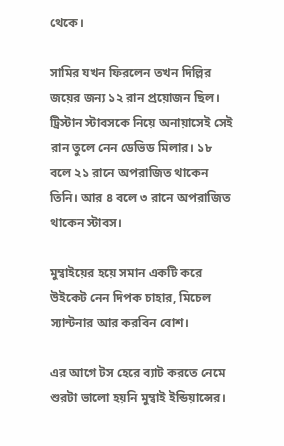থেকে।

সামির যখন ফিরলেন তখন দিল্লির জয়ের জন্য ১২ রান প্রয়োজন ছিল। ট্রিস্টান স্টাবসকে নিয়ে অনায়াসেই সেই রান তুলে নেন ডেভিড মিলার। ১৮ বলে ২১ রানে অপরাজিত থাকেন তিনি। আর ৪ বলে ৩ রানে অপরাজিত থাকেন স্টাবস।

মুম্বাইয়ের হয়ে সমান একটি করে উইকেট নেন দিপক চাহার, মিচেল স্যান্টনার আর করবিন বোশ।

এর আগে টস হেরে ব্যাট করতে নেমে শুরটা ভালো হয়নি মুম্বাই ইন্ডিয়ান্সের।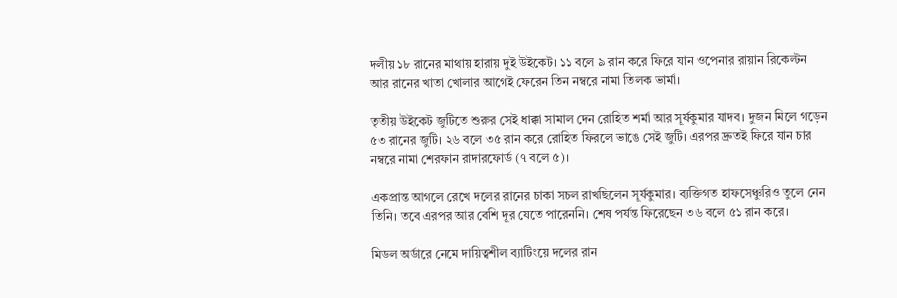দলীয় ১৮ রানের মাথায় হারায় দুই উইকেট। ১১ বলে ৯ রান করে ফিরে যান ওপেনার রায়ান রিকেল্টন আর রানের খাতা খোলার আগেই ফেরেন তিন নম্বরে নামা তিলক ভার্মা।

তৃতীয় উইকেট জুটিতে শুরুর সেই ধাক্কা সামাল দেন রোহিত শর্মা আর সূর্যকুমার যাদব। দুজন মিলে গড়েন ৫৩ রানের জুটি। ২৬ বলে ৩৫ রান করে রোহিত ফিরলে ভাঙে সেই জুটি। এরপর দ্রুতই ফিরে যান চার নম্বরে নামা শেরফান রাদারফোর্ড (৭ বলে ৫)।

একপ্রান্ত আগলে রেখে দলের রানের চাকা সচল রাখছিলেন সূর্যকুমার। ব্যক্তিগত হাফসেঞ্চুরিও তুলে নেন তিনি। তবে এরপর আর বেশি দূর যেতে পারেননি। শেষ পর্যন্ত ফিরেছেন ৩৬ বলে ৫১ রান করে।

মিডল অর্ডারে নেমে দায়িত্বশীল ব্যাটিংয়ে দলের রান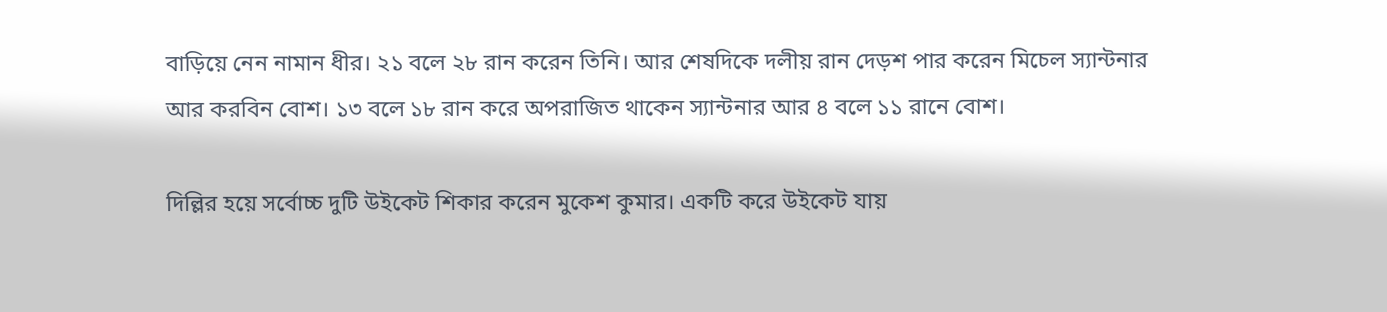বাড়িয়ে নেন নামান ধীর। ২১ বলে ২৮ রান করেন তিনি। আর শেষদিকে দলীয় রান দেড়শ পার করেন মিচেল স্যান্টনার আর করবিন বোশ। ১৩ বলে ১৮ রান করে অপরাজিত থাকেন স্যান্টনার আর ৪ বলে ১১ রানে বোশ।

দিল্লির হয়ে সর্বোচ্চ দুটি উইকেট শিকার করেন মুকেশ কুমার। একটি করে উইকেট যায়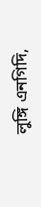লুঙ্গি এনগিদি,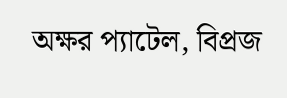অক্ষর প্যাটেল, বিপ্রজ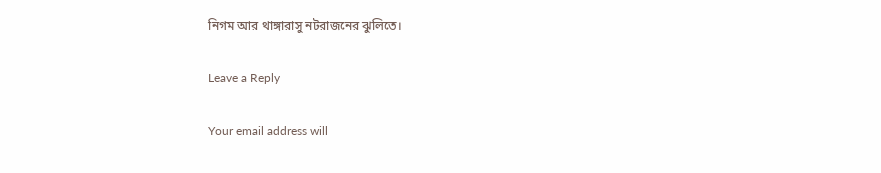নিগম আর থাঙ্গারাসু নটরাজনের ঝুলিতে।

Leave a Reply

Your email address will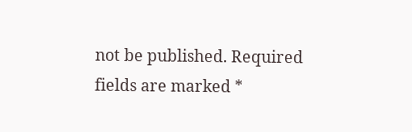not be published. Required fields are marked *